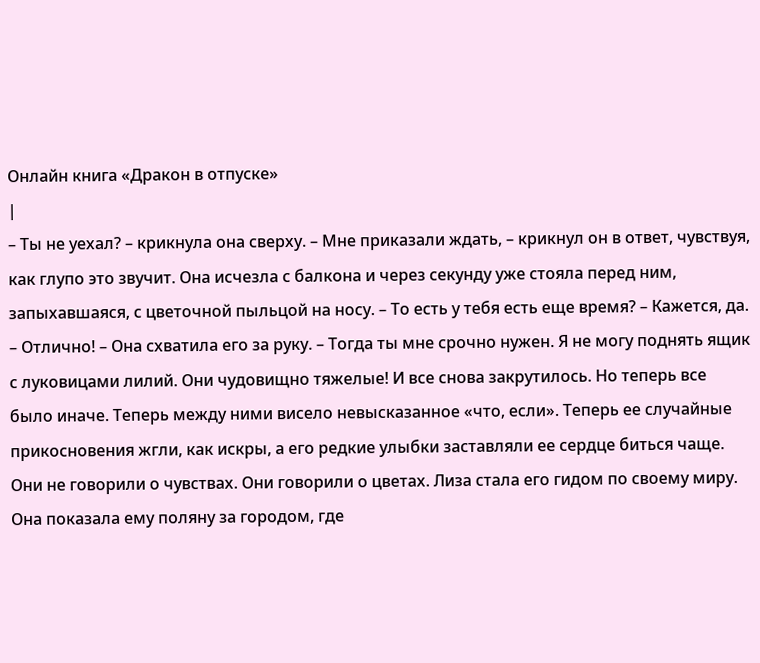Онлайн книга «Дракон в отпуске»
|
– Ты не уехал? – крикнула она сверху. – Мне приказали ждать, – крикнул он в ответ, чувствуя, как глупо это звучит. Она исчезла с балкона и через секунду уже стояла перед ним, запыхавшаяся, с цветочной пыльцой на носу. – То есть у тебя есть еще время? – Кажется, да. – Отлично! – Она схватила его за руку. – Тогда ты мне срочно нужен. Я не могу поднять ящик с луковицами лилий. Они чудовищно тяжелые! И все снова закрутилось. Но теперь все было иначе. Теперь между ними висело невысказанное «что, если». Теперь ее случайные прикосновения жгли, как искры, а его редкие улыбки заставляли ее сердце биться чаще. Они не говорили о чувствах. Они говорили о цветах. Лиза стала его гидом по своему миру. Она показала ему поляну за городом, где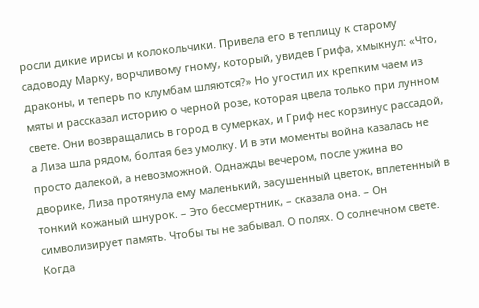росли дикие ирисы и колокольчики. Привела его в теплицу к старому садоводу Марку, ворчливому гному, который, увидев Грифа, хмыкнул: «Что, драконы, и теперь по клумбам шляются?» Но угостил их крепким чаем из мяты и рассказал историю о черной розе, которая цвела только при лунном свете. Они возвращались в город в сумерках, и Гриф нес корзинус рассадой, а Лиза шла рядом, болтая без умолку. И в эти моменты война казалась не просто далекой, а невозможной. Однажды вечером, после ужина во дворике, Лиза протянула ему маленький, засушенный цветок, вплетенный в тонкий кожаный шнурок. – Это бессмертник, – сказала она. – Он символизирует память. Чтобы ты не забывал. О полях. О солнечном свете. Когда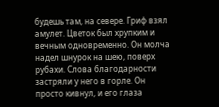будешь там, на севере. Гриф взял амулет. Цветок был хрупким и вечным одновременно. Он молча надел шнурок на шею, поверх рубахи. Слова благодарности застряли у него в горле. Он просто кивнул, и его глаза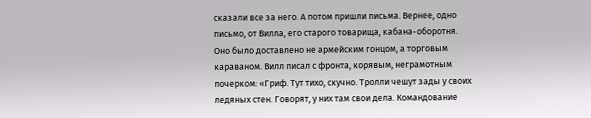сказали все за него. А потом пришли письма. Вернее, одно письмо, от Вилла, его старого товарища, кабана-оборотня. Оно было доставлено не армейским гонцом, а торговым караваном. Вилл писал с фронта, корявым, неграмотным почерком: «Гриф. Тут тихо, скучно. Тролли чешут зады у своих ледяных стен. Говорят, у них там свои дела. Командование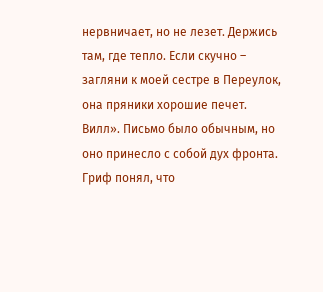нервничает, но не лезет. Держись там, где тепло. Если скучно – загляни к моей сестре в Переулок, она пряники хорошие печет. Вилл». Письмо было обычным, но оно принесло с собой дух фронта. Гриф понял, что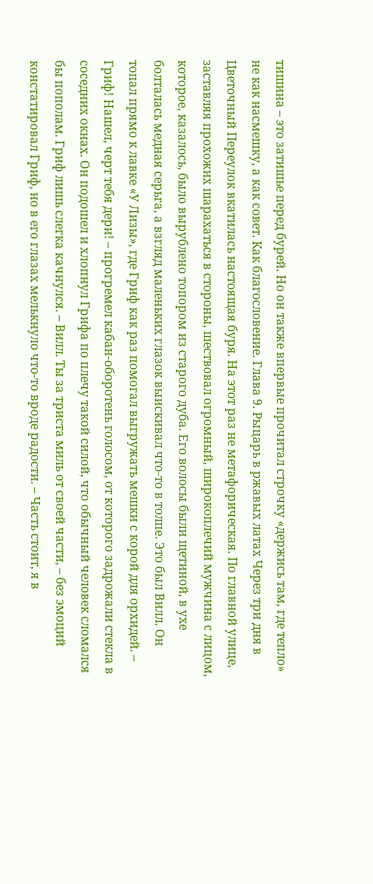тишина – это затишье перед бурей. Но он также впервые прочитал строчку «держись там, где тепло» не как насмешку, а как совет. Как благословение. Глава 9. Рыцарь в ржавых латах Через три дня в Цветочный Переулок вкатилась настоящая буря. На этот раз не метафорическая. По главной улице, заставляя прохожих шарахаться в стороны, шествовал огромный, широкоплечий мужчина с лицом, которое, казалось, было вырублено топором из старого дуба. Его волосы были щетиной, в ухе болталась медная серьга, а взгляд маленьких глазок выискивал что-то в толпе. Это был Вилл. Он топал прямо к лавке «У Лизы», где Гриф как раз помогал выгружать мешки с корой для орхидей. – Гриф! Нашел, черт тебя дери! – прогремел кабан-оборотень голосом, от которого задрожали стекла в соседних окнах. Он подошел и хлопнул Грифа по плечу такой силой, что обычный человек сломался бы пополам. Гриф лишь слегка качнулся. – Вилл. Ты за триста миль от своей части, – без эмоций констатировал Гриф, но в его глазах мелькнуло что-то вроде радости. – Часть стоит, я в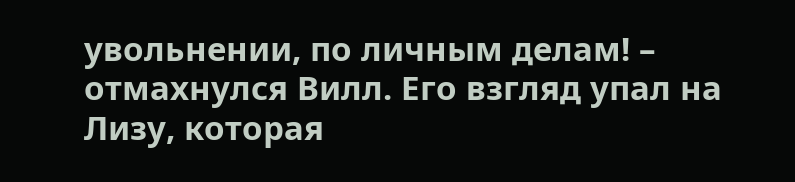увольнении, по личным делам! – отмахнулся Вилл. Его взгляд упал на Лизу, которая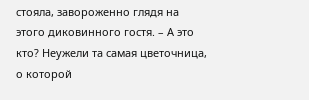стояла, завороженно глядя на этого диковинного гостя. – А это кто? Неужели та самая цветочница, о которой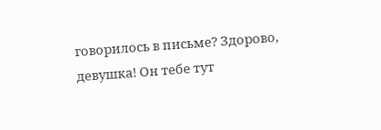говорилось в письме? Здорово, девушка! Он тебе тут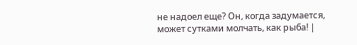не надоел еще? Он, когда задумается, может сутками молчать, как рыба! |